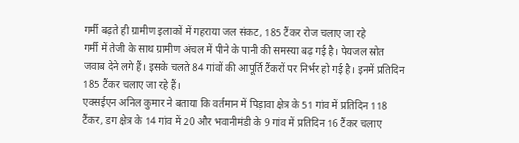गर्मी बढ़ते ही ग्रामीण इलाकों में गहराया जल संकट, 185 टैंकर रोज चलाए जा रहे
गर्मी में तेजी के साथ ग्रामीण अंचल में पीने के पानी की समस्या बढ़ गई है। पेयजल स्रोत जवाब देने लगे हैं। इसके चलते 84 गांवों की आपूर्ति टैंकरों पर निर्भर हो गई है। इनमें प्रतिदिन 185 टैंकर चलाए जा रहे हैं।
एक्सईएन अनिल कुमार ने बताया कि वर्तमान में पिड़ावा क्षेत्र के 51 गांव में प्रतिदिन 118 टैंकर, डग क्षेत्र के 14 गांव में 20 और भवानीमंडी के 9 गांव में प्रतिदिन 16 टैंकर चलाए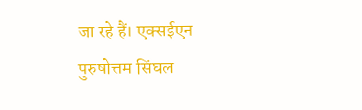जा रहे हैं। एक्सईएन पुरुषोत्तम सिंघल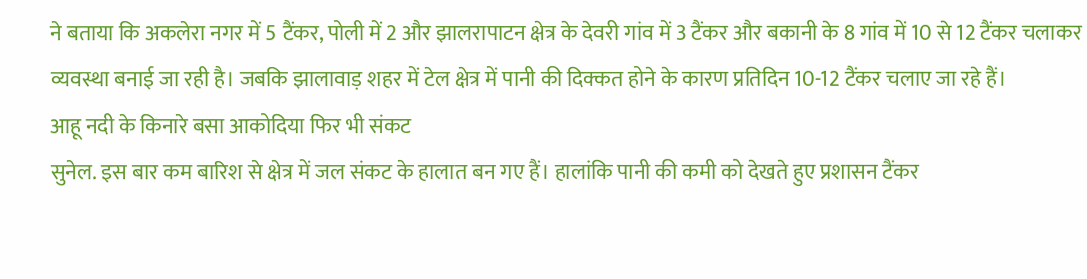ने बताया कि अकलेरा नगर में 5 टैंकर, पोली में 2 और झालरापाटन क्षेत्र के देवरी गांव में 3 टैंकर और बकानी के 8 गांव में 10 से 12 टैंकर चलाकर व्यवस्था बनाई जा रही है। जबकि झालावाड़ शहर में टेल क्षेत्र में पानी की दिक्कत होने के कारण प्रतिदिन 10-12 टैंकर चलाए जा रहे हैं।
आहू नदी के किनारे बसा आकोदिया फिर भी संकट
सुनेल. इस बार कम बारिश से क्षेत्र में जल संकट के हालात बन गए हैं। हालांकि पानी की कमी को देखते हुए प्रशासन टैंकर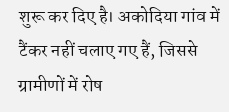शुरू कर दिए है। अकोदिया गांव में टैंकर नहीं चलाए गए हैं, जिससे ग्रामीणों में रोष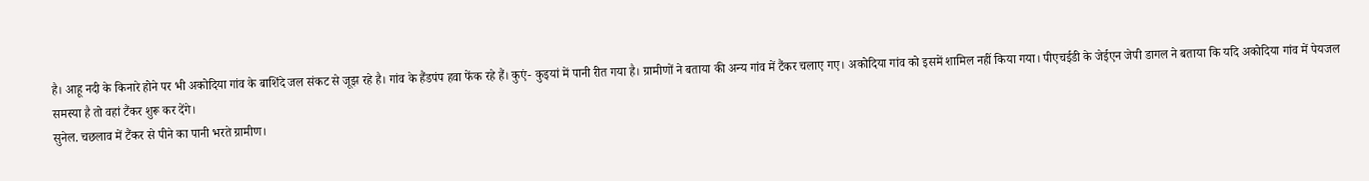है। आहू नदी के किनारे होने पर भी अकोदिया गांव के बाशिंदे जल संकट से जूझ रहे है। गांव के हैंडपंप हवा फेंक रहे हैं। कुएं- कुइयां में पानी रीत गया है। ग्रामीणों ने बताया की अन्य गांव में टैंकर चलाए गए। अकोदिया गांव को इसमें शामिल नहीं किया गया। पीएचईडी के जेईएन जेपी डागल ने बताया कि यदि अकोदिया गांव में पेयजल समस्या है तो वहां टैंकर शुरू कर देंगे।
सुनेल. चछलाव में टैंकर से पीने का पानी भरते ग्रामीण।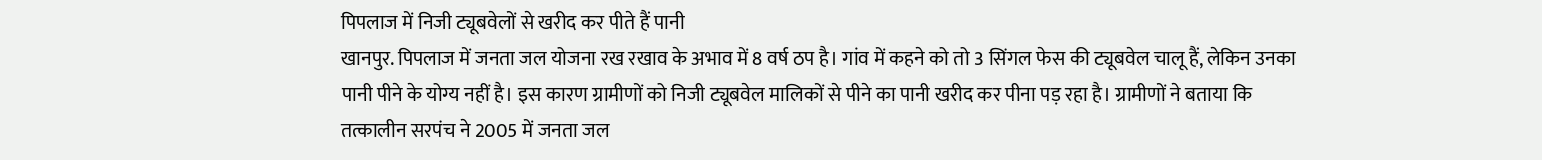पिपलाज में निजी ट्यूबवेलों से खरीद कर पीते हैं पानी
खानपुर. पिपलाज में जनता जल योजना रख रखाव के अभाव में 8 वर्ष ठप है। गांव में कहने को तो 3 सिंगल फेस की ट्यूबवेल चालू हैं, लेकिन उनका पानी पीने के योग्य नहीं है। इस कारण ग्रामीणों को निजी ट्यूबवेल मालिकों से पीने का पानी खरीद कर पीना पड़ रहा है। ग्रामीणों ने बताया कि तत्कालीन सरपंच ने 2005 में जनता जल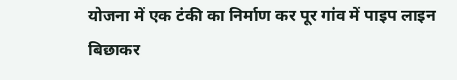योजना में एक टंकी का निर्माण कर पूर गांव में पाइप लाइन बिछाकर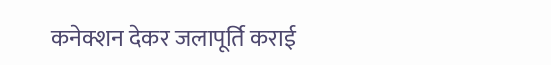कनेक्शन देकर जलापूर्ति कराई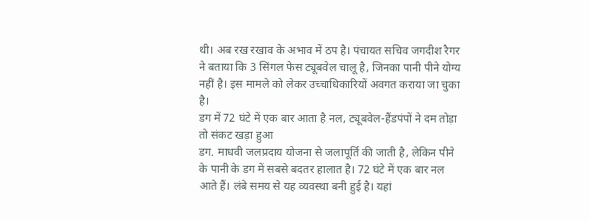थी। अब रख रखाव के अभाव में ठप है। पंचायत सचिव जगदीश रैगर ने बताया कि 3 सिंगल फेस ट्यूबवेल चालू है, जिनका पानी पीने योग्य नहीं है। इस मामले को लेकर उच्चाधिकारियों अवगत कराया जा चुका है।
डग में 72 घंटे में एक बार आता है नल, ट्यूबवेल-हैंडपंपों ने दम तोड़ा तो संकट खड़ा हुआ
डग. माधवी जलप्रदाय योजना से जलापूर्ति की जाती है, लेकिन पीने के पानी के डग में सबसे बदतर हालात है। 72 घंटे में एक बार नल आते हैं। लंबे समय से यह व्यवस्था बनी हुई है। यहां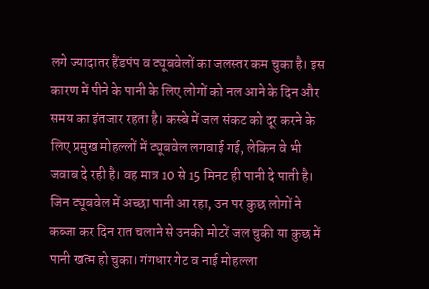लगे ज्यादातर हैंडपंप व ट्यूबवेलों का जलस्तर कम चुका है। इस कारण में पीने के पानी के लिए लोगों को नल आने के दिन और समय का इंतजार रहता है। कस्बे में जल संकट को दूर करने के लिए प्रमुख मोहल्लों में ट्यूबवेल लगवाई गई, लेकिन वे भी जवाब दे रही है। वह मात्र 10 से 15 मिनट ही पानी दे पाती है। जिन ट्यूबवेल में अच्छा पानी आ रहा, उन पर कुछ लोगों ने कब्जा कर दिन रात चलाने से उनकी मोटरें जल चुकी या कुछ में पानी खत्म हो चुका। गंगधार गेट व नाई मोहल्ला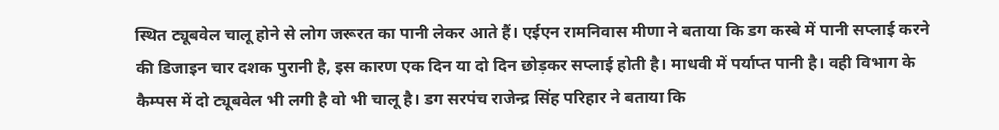स्थित ट्यूबवेल चालू होने से लोग जरूरत का पानी लेकर आते हैं। एईएन रामनिवास मीणा ने बताया कि डग कस्बे में पानी सप्लाई करने की डिजाइन चार दशक पुरानी है, इस कारण एक दिन या दो दिन छोड़कर सप्लाई होती है। माधवी में पर्याप्त पानी है। वही विभाग के कैम्पस में दो ट्यूबवेल भी लगी है वो भी चालू है। डग सरपंच राजेन्द्र सिंह परिहार ने बताया कि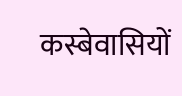कस्बेवासियों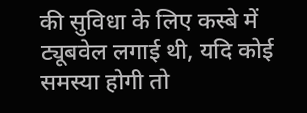की सुविधा के लिए कस्बे में ट्यूबवेल लगाई थी, यदि कोई समस्या होगी तो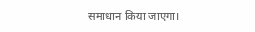समाधान किया जाएगा।